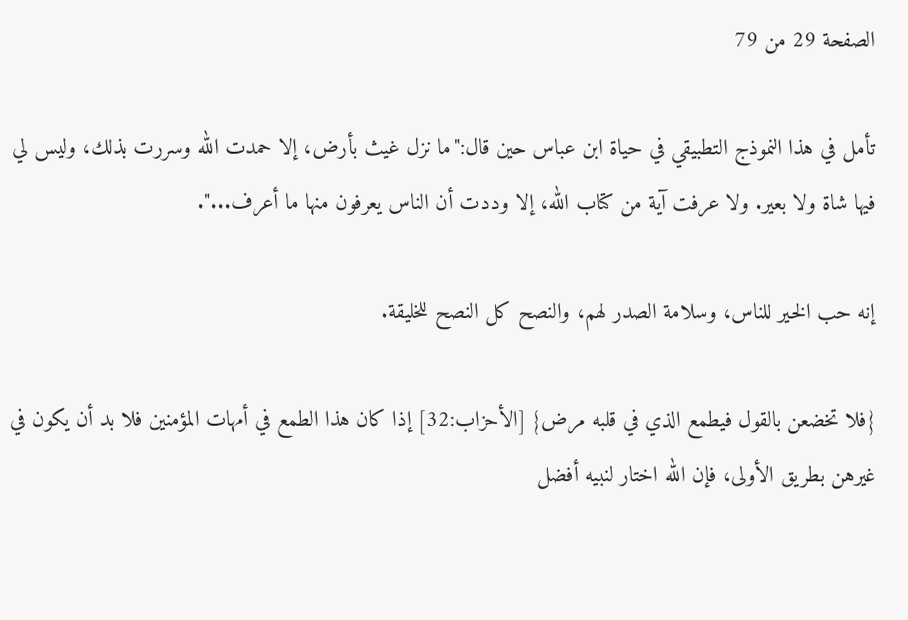الصفحة 29 من 79

تأمل في هذا النموذج التطبيقي في حياة ابن عباس حين قال:"ما نزل غيث بأرض، إلا حمدت الله وسررت بذلك، وليس لي فيها شاة ولا بعير. ولا عرفت آية من كتاب الله، إلا وددت أن الناس يعرفون منها ما أعرف...".

إنه حب الخير للناس، وسلامة الصدر لهم، والنصح كل النصح للخليقة.

{فلا تخضعن بالقول فيطمع الذي في قلبه مرض} [الأحزاب:32] إذا كان هذا الطمع في أمهات المؤمنين فلا بد أن يكون في غيرهن بطريق الأولى، فإن الله اختار لنبيه أفضل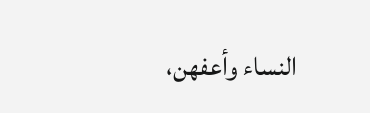النساء وأعفهن،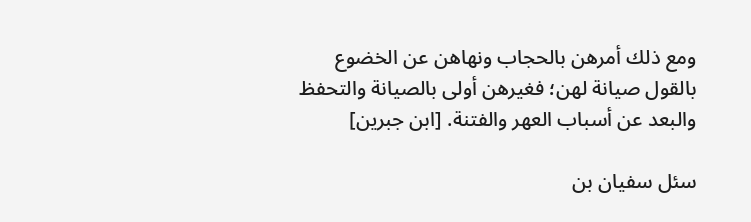ومع ذلك أمرهن بالحجاب ونهاهن عن الخضوع بالقول صيانة لهن؛ فغيرهن أولى بالصيانة والتحفظ والبعد عن أسباب العهر والفتنة. [ابن جبرين]

سئل سفيان بن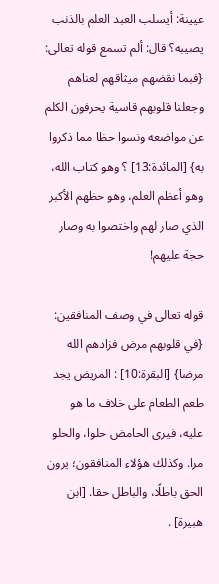عيينة: أيسلب العبد العلم بالذنب يصيبه؟ قال: ألم تسمع قوله تعالى: {فبما نقضهم ميثاقهم لعناهم وجعلنا قلوبهم قاسية يحرفون الكلم عن مواضعه ونسوا حظا مما ذكروا به} [المائدة:13] ؟ وهو كتاب الله، وهو أعظم العلم، وهو حظهم الأكبر الذي صار لهم واختصوا به وصار حجة عليهم!

قوله تعالى في وصف المنافقين: {في قلوبهم مرض فزادهم الله مرضا} [البقرة:10] : المريض يجد طعم الطعام على خلاف ما هو عليه، فيرى الحامض حلوا، والحلو مرا. وكذلك هؤلاء المنافقون؛ يرون الحق باطلًا، والباطل حقا. [ابن هبيرة] .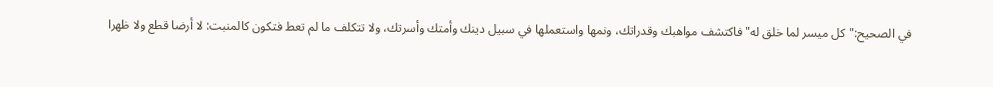في الصحيح:"كل ميسر لما خلق له"فاكتشف مواهبك وقدراتك، ونمها واستعملها في سبيل دينك وأمتك وأسرتك، ولا تتكلف ما لم تعط فتكون كالمنبت: لا أرضا قطع ولا ظهرا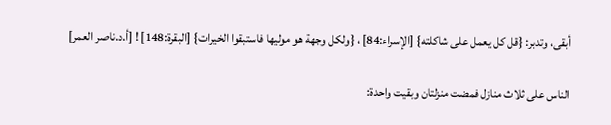أبقى، وتدبر: {قل كل يعمل على شاكلته} [الإسراء:84] ، {ولكل وجهة هو موليها فاستبقوا الخيرات} [البقرة:148] ! [أ.د.ناصر العمر]

الناس على ثلاث منازل فمضت منزلتان وبقيت واحدة: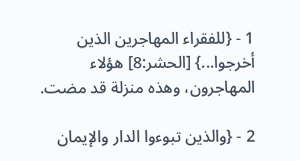1 - {للفقراء المهاجرين الذين أخرجوا...} [الحشر:8] هؤلاء المهاجرون، وهذه منزلة قد مضت.

2 - {والذين تبوءوا الدار والإيمان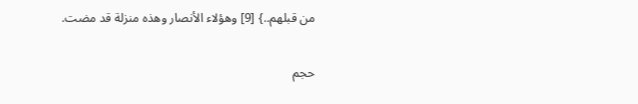من قبلهم..} [9] وهؤلاء الأنصار وهذه منزلة قد مضت.

حجم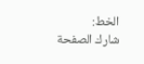الخط:
شارك الصفحة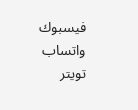فيسبوك واتساب تويتر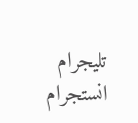تليجرام انستجرام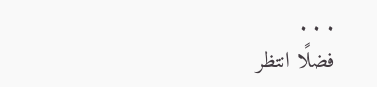. . .
فضلًا انتظر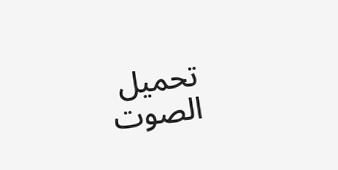تحميل الصوت